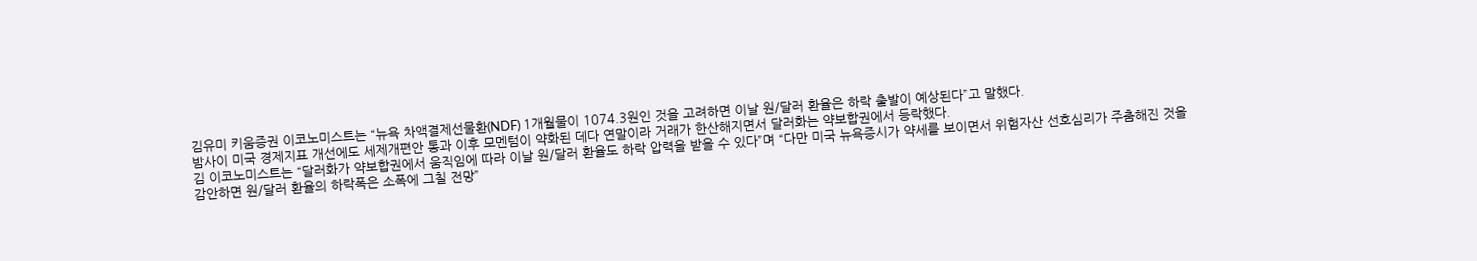김유미 키움증권 이코노미스트는 “뉴욕 차액결제선물환(NDF) 1개월물이 1074.3원인 것을 고려하면 이날 원/달러 환율은 하락 출발이 예상된다”고 말했다.
밤사이 미국 경제지표 개선에도 세제개편안 통과 이후 모멘텀이 약화된 데다 연말이라 거래가 한산해지면서 달러화는 약보합권에서 등락했다.
김 이코노미스트는 “달러화가 약보합권에서 움직임에 따라 이날 원/달러 환율도 하락 압력을 받을 수 있다”며 “다만 미국 뉴욕증시가 약세를 보이면서 위험자산 선호심리가 주춤해진 것을 감안하면 원/달러 환율의 하락폭은 소폭에 그칠 전망”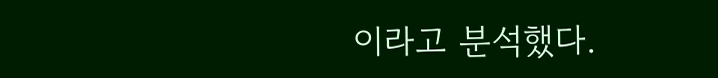이라고 분석했다.